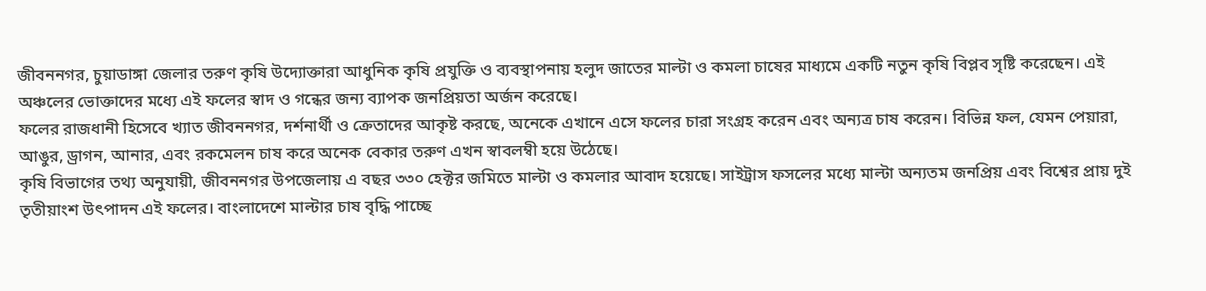জীবননগর, চুয়াডাঙ্গা জেলার তরুণ কৃষি উদ্যোক্তারা আধুনিক কৃষি প্রযুক্তি ও ব্যবস্থাপনায় হলুদ জাতের মাল্টা ও কমলা চাষের মাধ্যমে একটি নতুন কৃষি বিপ্লব সৃষ্টি করেছেন। এই অঞ্চলের ভোক্তাদের মধ্যে এই ফলের স্বাদ ও গন্ধের জন্য ব্যাপক জনপ্রিয়তা অর্জন করেছে।
ফলের রাজধানী হিসেবে খ্যাত জীবননগর, দর্শনার্থী ও ক্রেতাদের আকৃষ্ট করছে, অনেকে এখানে এসে ফলের চারা সংগ্রহ করেন এবং অন্যত্র চাষ করেন। বিভিন্ন ফল, যেমন পেয়ারা, আঙুর, ড্রাগন, আনার, এবং রকমেলন চাষ করে অনেক বেকার তরুণ এখন স্বাবলম্বী হয়ে উঠেছে।
কৃষি বিভাগের তথ্য অনুযায়ী, জীবননগর উপজেলায় এ বছর ৩৩০ হেক্টর জমিতে মাল্টা ও কমলার আবাদ হয়েছে। সাইট্রাস ফসলের মধ্যে মাল্টা অন্যতম জনপ্রিয় এবং বিশ্বের প্রায় দুই তৃতীয়াংশ উৎপাদন এই ফলের। বাংলাদেশে মাল্টার চাষ বৃদ্ধি পাচ্ছে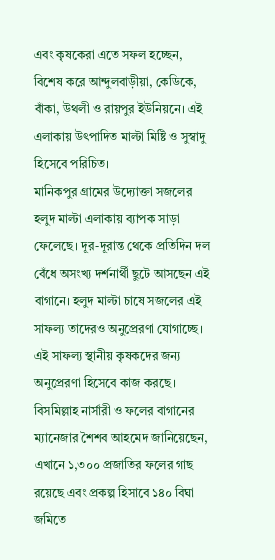এবং কৃষকেরা এতে সফল হচ্ছেন, বিশেষ করে আন্দুলবাড়ীয়া, কেডিকে, বাঁকা, উথলী ও রায়পুর ইউনিয়নে। এই এলাকায় উৎপাদিত মাল্টা মিষ্টি ও সুস্বাদু হিসেবে পরিচিত।
মানিকপুর গ্রামের উদ্যোক্তা সজলের হলুদ মাল্টা এলাকায় ব্যাপক সাড়া ফেলেছে। দূর-দূরান্ত থেকে প্রতিদিন দল বেঁধে অসংখ্য দর্শনার্থী ছুটে আসছেন এই বাগানে। হলুদ মাল্টা চাষে সজলের এই সাফল্য তাদেরও অনুপ্রেরণা যোগাচ্ছে। এই সাফল্য স্থানীয় কৃষকদের জন্য অনুপ্রেরণা হিসেবে কাজ করছে।
বিসমিল্লাহ নার্সারী ও ফলের বাগানের ম্যানেজার শৈশব আহমেদ জানিয়েছেন, এখানে ১,৩০০ প্রজাতির ফলের গাছ রয়েছে এবং প্রকল্প হিসাবে ১৪০ বিঘা জমিতে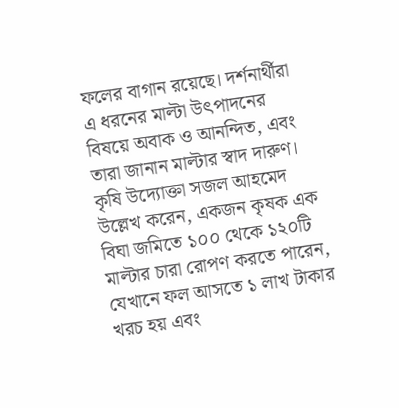ফলের বাগান রয়েছে। দর্শনার্থীরা এ ধরনের মাল্টা উৎপাদনের বিষয়ে অবাক ও আনন্দিত, এবং তারা জানান মাল্টার স্বাদ দারুণ।
কৃষি উদ্যোক্তা সজল আহমেদ উল্লেখ করেন, একজন কৃষক এক বিঘা জমিতে ১০০ থেকে ১২০টি মাল্টার চারা রোপণ করতে পারেন, যেখানে ফল আসতে ১ লাখ টাকার খরচ হয় এবং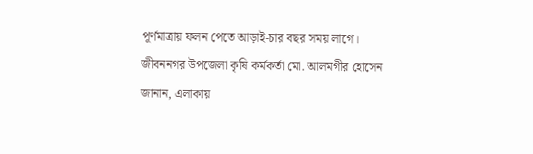পূর্ণমাত্রায় ফলন পেতে আড়াই-চার বছর সময় লাগে।
জীবননগর উপজেলা কৃষি কর্মকর্তা মো. আলমগীর হোসেন জানান, এলাকায়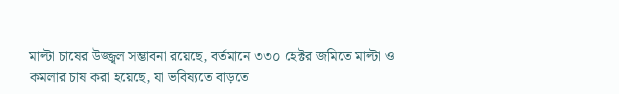মাল্টা চাষের উজ্জ্বল সম্ভাবনা রয়েছে, বর্তমানে ৩৩০ হেক্টর জমিতে মাল্টা ও কমলার চাষ করা হয়েছে, যা ভবিষ্যতে বাড়তে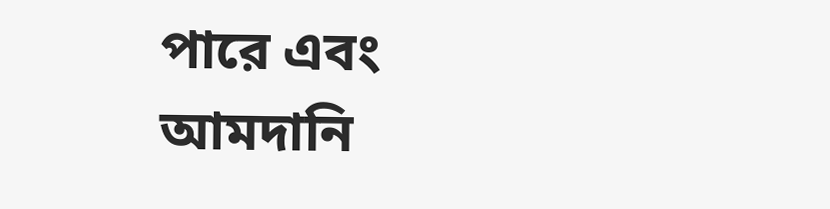পারে এবং আমদানি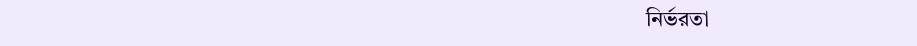নির্ভরতা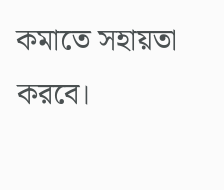কমাতে সহায়তা করবে।